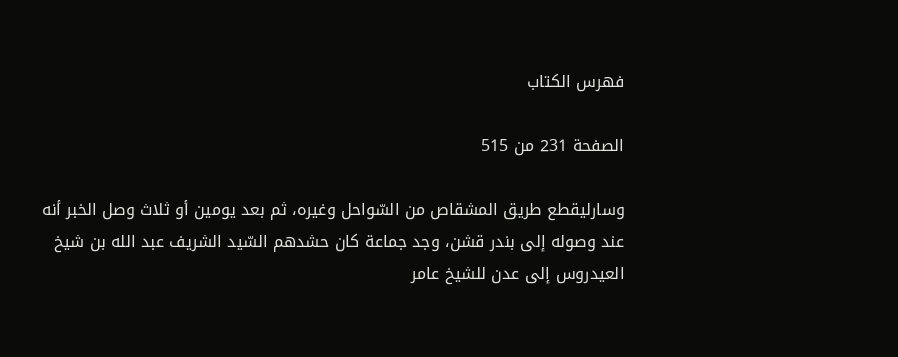فهرس الكتاب

الصفحة 231 من 515

وسارليقطع طريق المشقاص من السّواحل وغيره، ثم بعد يومين أو ثلاث وصل الخبر أنه عند وصوله إلى بندر قشن، وجد جماعة كان حشدهم السّيد الشريف عبد الله بن شيخ العيدروس إلى عدن للشيخ عامر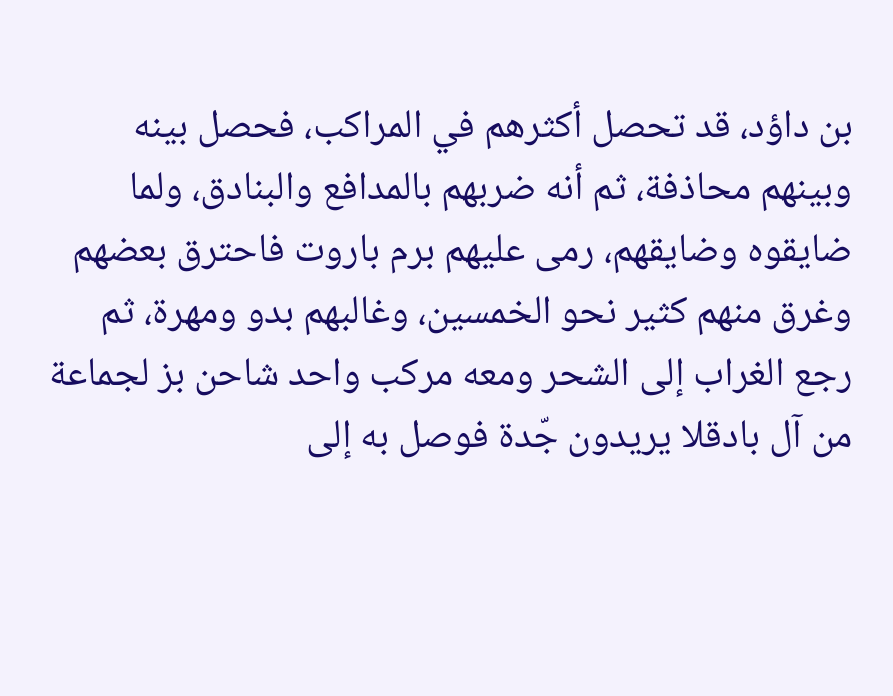بن داؤد، قد تحصل أكثرهم في المراكب، فحصل بينه وبينهم محاذفة، ثم أنه ضربهم بالمدافع والبنادق، ولما ضايقوه وضايقهم، رمى عليهم برم باروت فاحترق بعضهم وغرق منهم كثير نحو الخمسين، وغالبهم بدو ومهرة، ثم رجع الغراب إلى الشحر ومعه مركب واحد شاحن بز لجماعة من آل بادقلا يريدون جّدة فوصل به إلى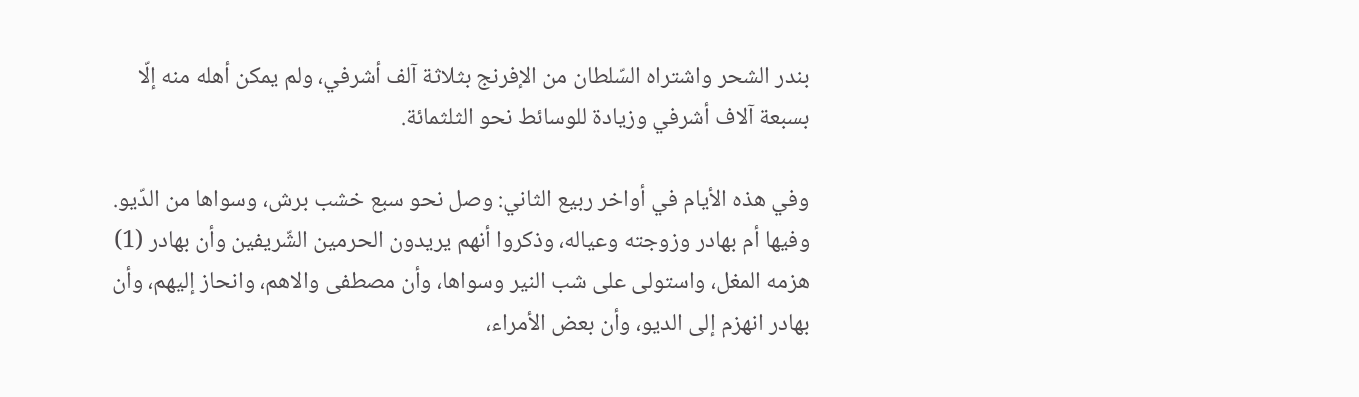بندر الشحر واشتراه السّلطان من الإفرنج بثلاثة آلف أشرفي، ولم يمكن أهله منه إلّا بسبعة آلاف أشرفي وزيادة للوسائط نحو الثلثمائة.

وفي هذه الأيام في أواخر ربيع الثاني: وصل نحو سبع خشب برش، وسواها من الدّيو. وفيها أم بهادر وزوجته وعياله، وذكروا أنهم يريدون الحرمين الشّريفين وأن بهادر (1) هزمه المغل، واستولى على شب النير وسواها، وأن مصطفى والاهم، وانحاز إليهم، وأن بهادر انهزم إلى الديو، وأن بعض الأمراء،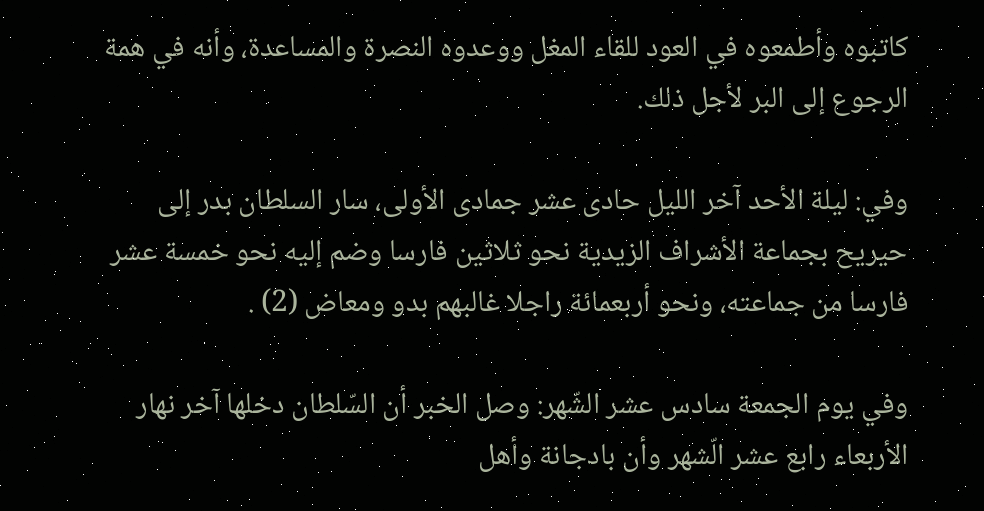كاتبوه وأطمعوه في العود للقاء المغل ووعدوه النصرة والمساعدة، وأنه في همة الرجوع إلى البر لأجل ذلك.

وفي: ليلة الأحد آخر الليل حادى عشر جمادى الأولى، سار السلطان بدر إلى حيريح بجماعة الأشراف الزيدية نحو ثلاثين فارسا وضم إليه نحو خمسة عشر فارسا من جماعته، ونحو أربعمائة راجلا غالبهم بدو ومعاض (2) .

وفي يوم الجمعة سادس عشر الشّهر: وصل الخبر أن السّلطان دخلها آخر نهار الأربعاء رابع عشر الّشهر وأن بادجانة وأهل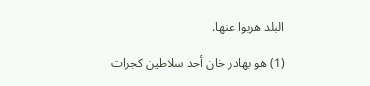البلد هربوا عنها.

(1) هو بهادر خان أحد سلاطين كجرات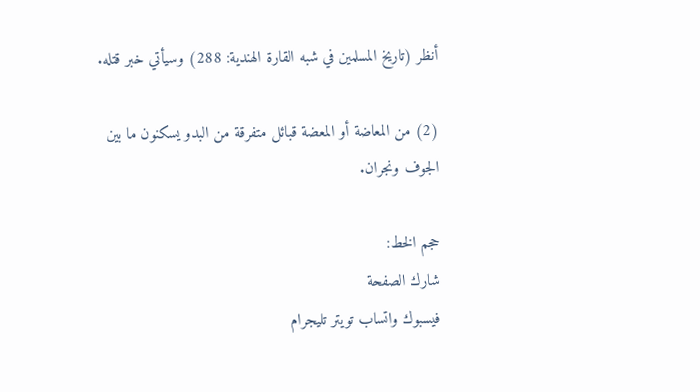أنظر (تاريخ المسلمين في شبه القارة الهندية: 288) وسيأتي خبر قتله.

(2) من المعاضة أو المعضة قبائل متفرقة من البدو يسكنون ما بين الجوف ونجران.

حجم الخط:
شارك الصفحة
فيسبوك واتساب تويتر تليجرام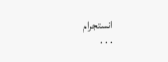انستجرام
. . .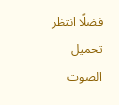فضلًا انتظر تحميل الصوت